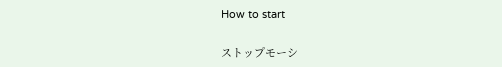How to start

ストップモーシ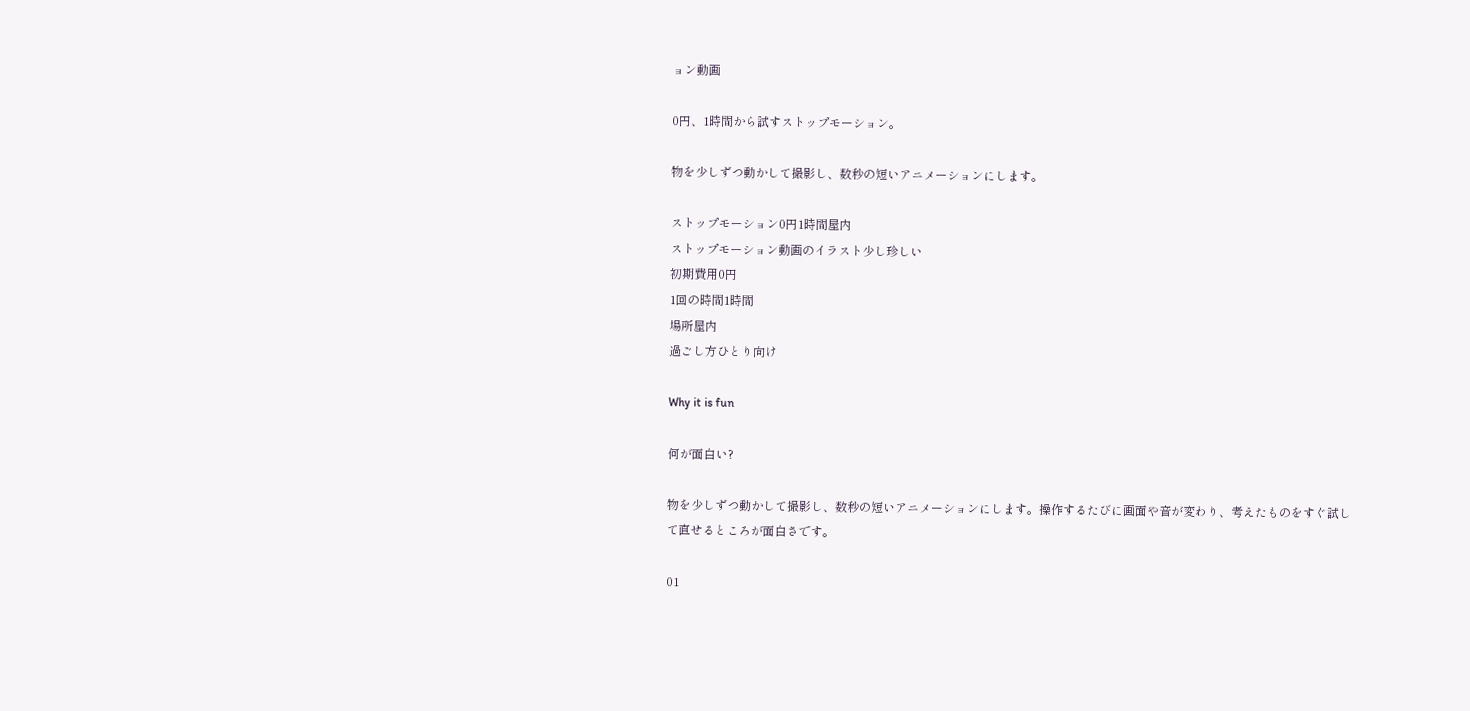ョン動画

0円、1時間から試すストップモーション。

物を少しずつ動かして撮影し、数秒の短いアニメーションにします。

ストップモーション0円1時間屋内
ストップモーション動画のイラスト少し珍しい
初期費用0円
1回の時間1時間
場所屋内
過ごし方ひとり向け

Why it is fun

何が面白い?

物を少しずつ動かして撮影し、数秒の短いアニメーションにします。操作するたびに画面や音が変わり、考えたものをすぐ試して直せるところが面白さです。

01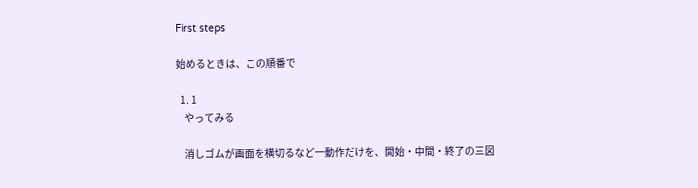First steps

始めるときは、この順番で

  1. 1
    やってみる

    消しゴムが画面を横切るなど一動作だけを、開始・中間・終了の三図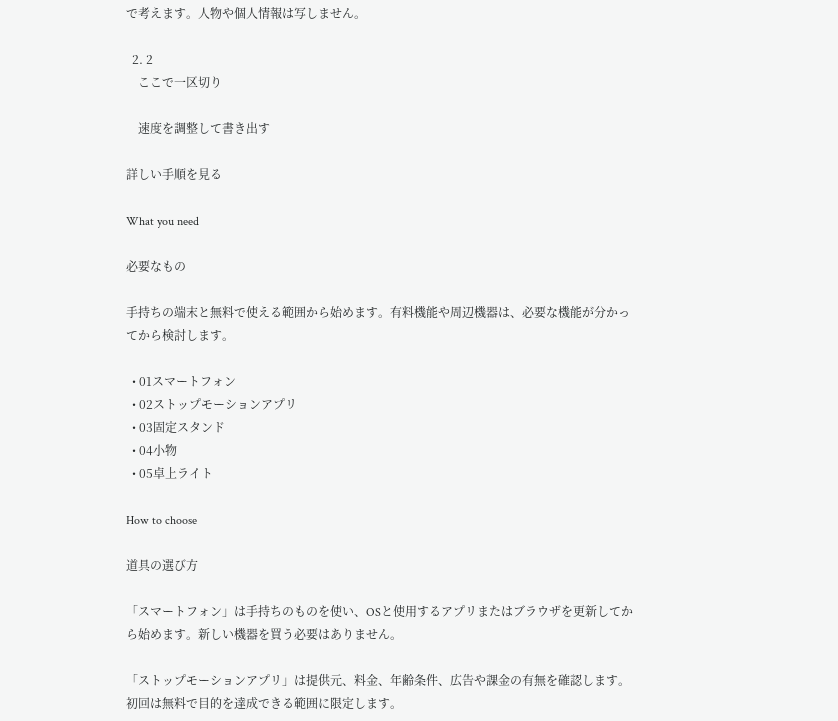で考えます。人物や個人情報は写しません。

  2. 2
    ここで一区切り

    速度を調整して書き出す

詳しい手順を見る

What you need

必要なもの

手持ちの端末と無料で使える範囲から始めます。有料機能や周辺機器は、必要な機能が分かってから検討します。

  • 01スマートフォン
  • 02ストップモーションアプリ
  • 03固定スタンド
  • 04小物
  • 05卓上ライト

How to choose

道具の選び方

「スマートフォン」は手持ちのものを使い、OSと使用するアプリまたはブラウザを更新してから始めます。新しい機器を買う必要はありません。

「ストップモーションアプリ」は提供元、料金、年齢条件、広告や課金の有無を確認します。初回は無料で目的を達成できる範囲に限定します。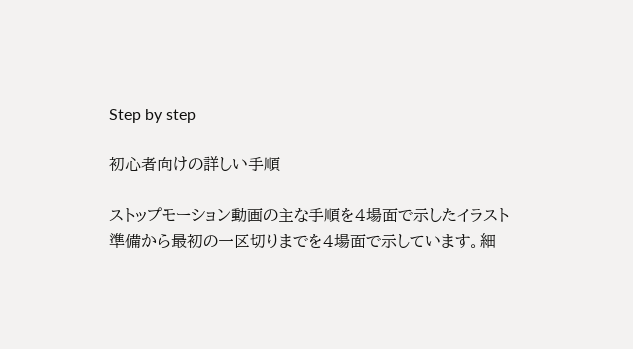Step by step

初心者向けの詳しい手順

ストップモーション動画の主な手順を4場面で示したイラスト
準備から最初の一区切りまでを4場面で示しています。細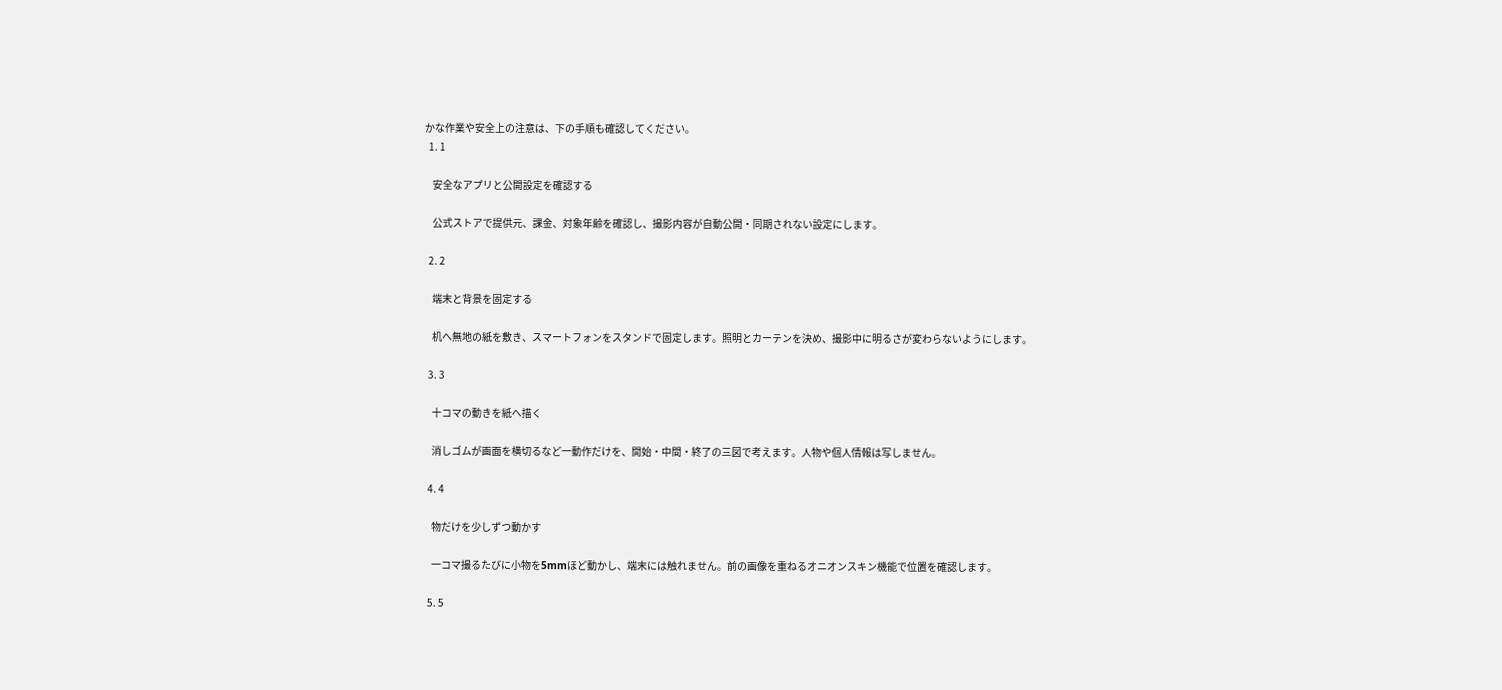かな作業や安全上の注意は、下の手順も確認してください。
  1. 1

    安全なアプリと公開設定を確認する

    公式ストアで提供元、課金、対象年齢を確認し、撮影内容が自動公開・同期されない設定にします。

  2. 2

    端末と背景を固定する

    机へ無地の紙を敷き、スマートフォンをスタンドで固定します。照明とカーテンを決め、撮影中に明るさが変わらないようにします。

  3. 3

    十コマの動きを紙へ描く

    消しゴムが画面を横切るなど一動作だけを、開始・中間・終了の三図で考えます。人物や個人情報は写しません。

  4. 4

    物だけを少しずつ動かす

    一コマ撮るたびに小物を5mmほど動かし、端末には触れません。前の画像を重ねるオニオンスキン機能で位置を確認します。

  5. 5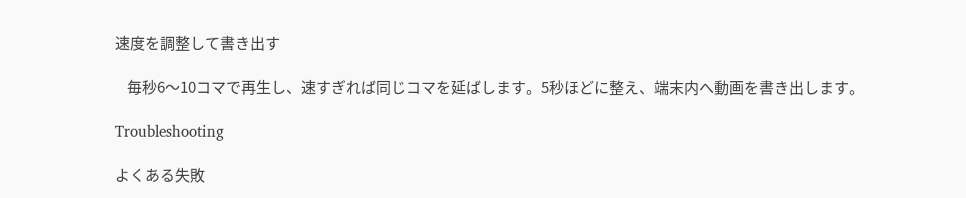速度を調整して書き出す

    毎秒6〜10コマで再生し、速すぎれば同じコマを延ばします。5秒ほどに整え、端末内へ動画を書き出します。

Troubleshooting

よくある失敗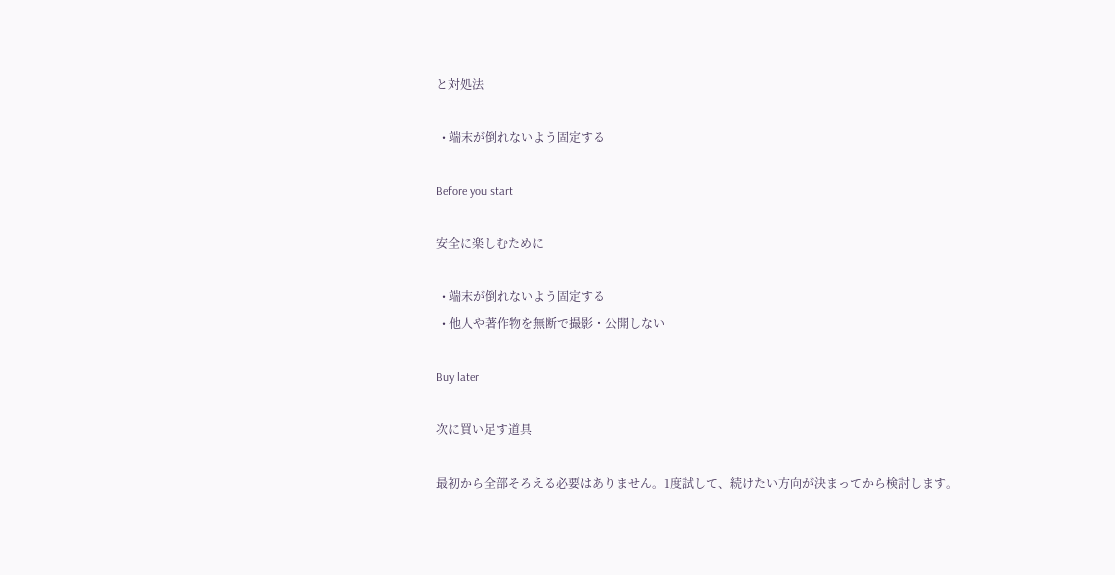と対処法

  • 端末が倒れないよう固定する

Before you start

安全に楽しむために

  • 端末が倒れないよう固定する
  • 他人や著作物を無断で撮影・公開しない

Buy later

次に買い足す道具

最初から全部そろえる必要はありません。1度試して、続けたい方向が決まってから検討します。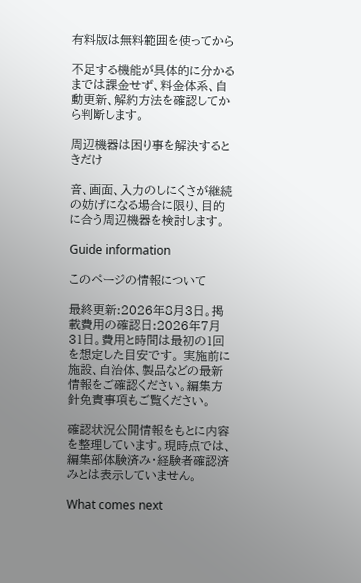有料版は無料範囲を使ってから

不足する機能が具体的に分かるまでは課金せず、料金体系、自動更新、解約方法を確認してから判断します。

周辺機器は困り事を解決するときだけ

音、画面、入力のしにくさが継続の妨げになる場合に限り、目的に合う周辺機器を検討します。

Guide information

このページの情報について

最終更新:2026年8月3日。掲載費用の確認日:2026年7月31日。費用と時間は最初の1回を想定した目安です。 実施前に施設、自治体、製品などの最新情報をご確認ください。編集方針免責事項もご覧ください。

確認状況公開情報をもとに内容を整理しています。現時点では、編集部体験済み・経験者確認済みとは表示していません。

What comes next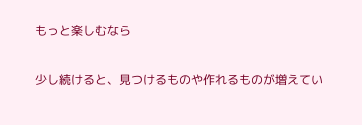もっと楽しむなら

少し続けると、見つけるものや作れるものが増えてい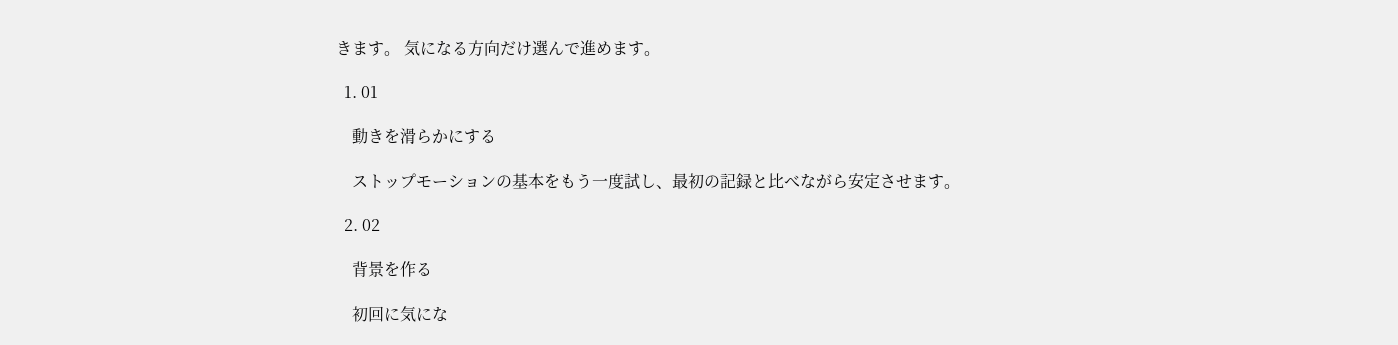きます。 気になる方向だけ選んで進めます。

  1. 01

    動きを滑らかにする

    ストップモーションの基本をもう一度試し、最初の記録と比べながら安定させます。

  2. 02

    背景を作る

    初回に気にな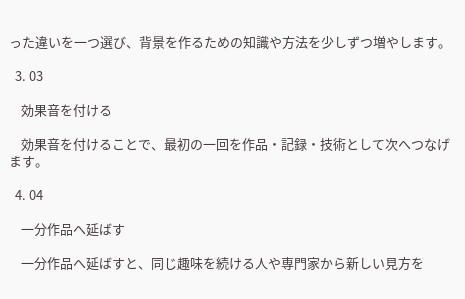った違いを一つ選び、背景を作るための知識や方法を少しずつ増やします。

  3. 03

    効果音を付ける

    効果音を付けることで、最初の一回を作品・記録・技術として次へつなげます。

  4. 04

    一分作品へ延ばす

    一分作品へ延ばすと、同じ趣味を続ける人や専門家から新しい見方を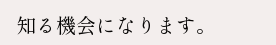知る機会になります。